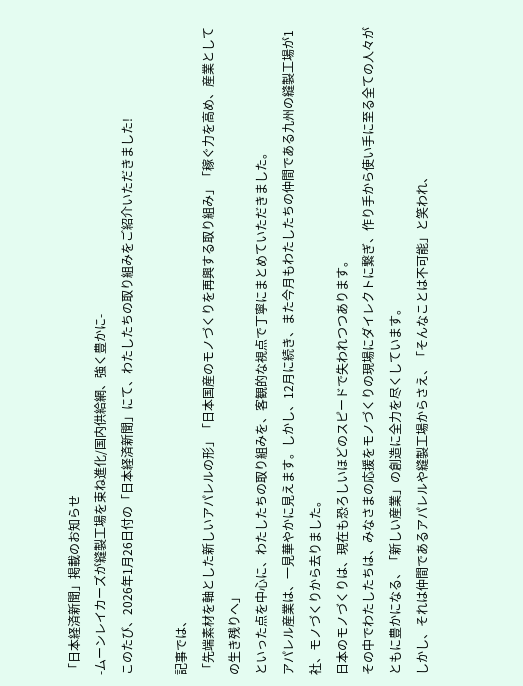「日本経済新聞」掲載のお知らせ
-ムーンレイカーズが縫製工場を束ね進化/国内供給網、強く豊かに-
このたび、2026年1月26日付の「日本経済新聞」にて、わたしたちの取り組みをご紹介いただきました!

記事では、
「先端素材を軸とした新しいアパレルの形」「日本国産のモノづくりを再興する取り組み」「稼ぐ力を高め、産業としての生き残りへ」
といった点を中心に、わたしたちの取り組みを、客観的な視点で丁寧にまとめていただきました。
アパレル産業は、一見華やかに見えます。しかし、12月に続き、また今月もわたしたちの仲間である九州の縫製工場が1社、モノづくりから去りました。
日本のモノづくりは、現在も恐ろしいほどのスピードで失われつつあります。
その中でわたしたちは、みなさまの応援をモノづくりの現場にダイレクトに繋ぎ、作り手から使い手に至る全ての人々がともに豊かになる、「新しい産業」の創造に全力を尽くしています。
しかし、それは仲間であるアパレルや縫製工場からさえ、「そんなことは不可能」と笑われ、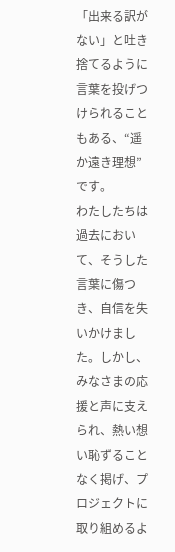「出来る訳がない」と吐き捨てるように言葉を投げつけられることもある、“遥か遠き理想”です。
わたしたちは過去において、そうした言葉に傷つき、自信を失いかけました。しかし、みなさまの応援と声に支えられ、熱い想い恥ずることなく掲げ、プロジェクトに取り組めるよ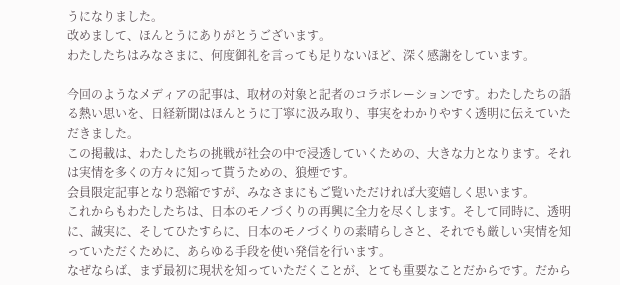うになりました。
改めまして、ほんとうにありがとうございます。
わたしたちはみなさまに、何度御礼を言っても足りないほど、深く感謝をしています。

今回のようなメディアの記事は、取材の対象と記者のコラボレーションです。わたしたちの語る熱い思いを、日経新聞はほんとうに丁寧に汲み取り、事実をわかりやすく透明に伝えていただきました。
この掲載は、わたしたちの挑戦が社会の中で浸透していくための、大きな力となります。それは実情を多くの方々に知って貰うための、狼煙です。
会員限定記事となり恐縮ですが、みなさまにもご覧いただければ大変嬉しく思います。
これからもわたしたちは、日本のモノづくりの再興に全力を尽くします。そして同時に、透明に、誠実に、そしてひたすらに、日本のモノづくりの素晴らしさと、それでも厳しい実情を知っていただくために、あらゆる手段を使い発信を行います。
なぜならば、まず最初に現状を知っていただくことが、とても重要なことだからです。だから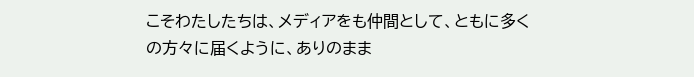こそわたしたちは、メディアをも仲間として、ともに多くの方々に届くように、ありのまま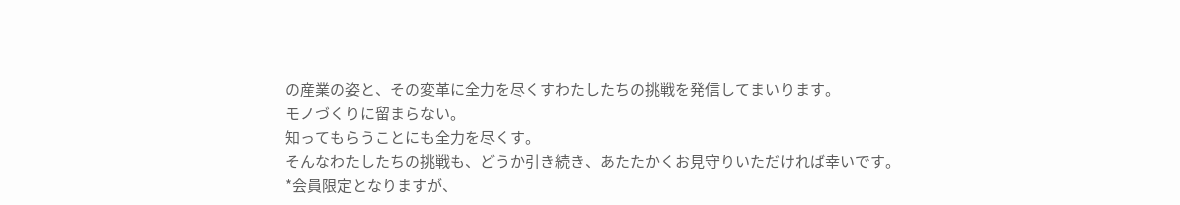の産業の姿と、その変革に全力を尽くすわたしたちの挑戦を発信してまいります。
モノづくりに留まらない。
知ってもらうことにも全力を尽くす。
そんなわたしたちの挑戦も、どうか引き続き、あたたかくお見守りいただければ幸いです。
*会員限定となりますが、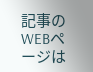記事のWEBページは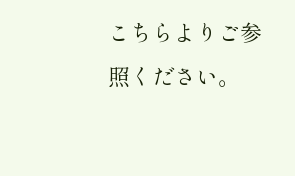こちらよりご参照ください。